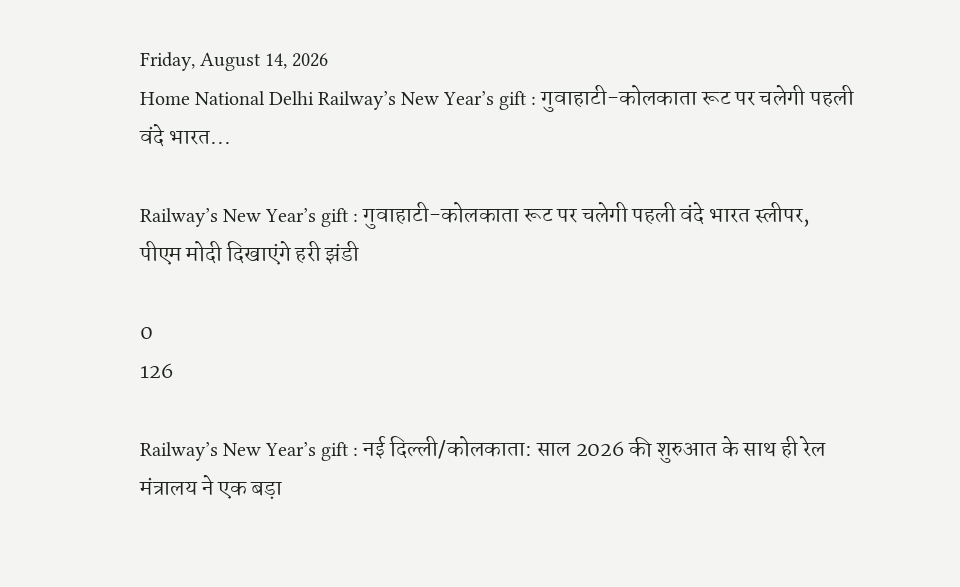Friday, August 14, 2026
Home National Delhi Railway’s New Year’s gift : गुवाहाटी-कोलकाता रूट पर चलेगी पहली वंदे भारत...

Railway’s New Year’s gift : गुवाहाटी-कोलकाता रूट पर चलेगी पहली वंदे भारत स्लीपर, पीएम मोदी दिखाएंगे हरी झंडी

0
126

Railway’s New Year’s gift : नई दिल्ली/कोलकाता: साल 2026 की शुरुआत के साथ ही रेल मंत्रालय ने एक बड़ा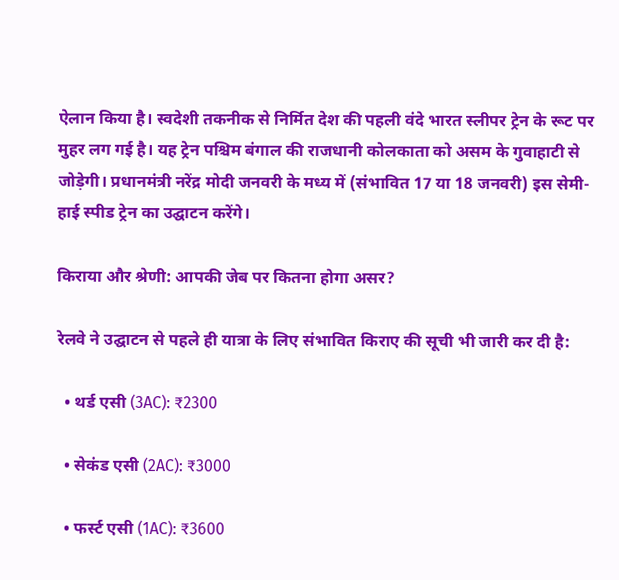ऐलान किया है। स्वदेशी तकनीक से निर्मित देश की पहली वंदे भारत स्लीपर ट्रेन के रूट पर मुहर लग गई है। यह ट्रेन पश्चिम बंगाल की राजधानी कोलकाता को असम के गुवाहाटी से जोड़ेगी। प्रधानमंत्री नरेंद्र मोदी जनवरी के मध्य में (संभावित 17 या 18 जनवरी) इस सेमी-हाई स्पीड ट्रेन का उद्घाटन करेंगे।

किराया और श्रेणी: आपकी जेब पर कितना होगा असर?

रेलवे ने उद्घाटन से पहले ही यात्रा के लिए संभावित किराए की सूची भी जारी कर दी है:

  • थर्ड एसी (3AC): ₹2300

  • सेकंड एसी (2AC): ₹3000

  • फर्स्ट एसी (1AC): ₹3600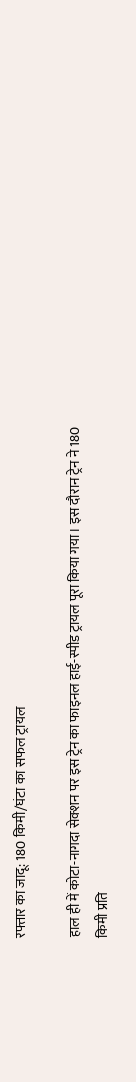रफ्तार का जादू: 180 किमी/घंटा का सफल ट्रायल

हाल ही में कोटा-नागदा सेक्शन पर इस ट्रेन का फाइनल हाई-स्पीड ट्रायल पूरा किया गया। इस दौरान ट्रेन ने 180 किमी प्रति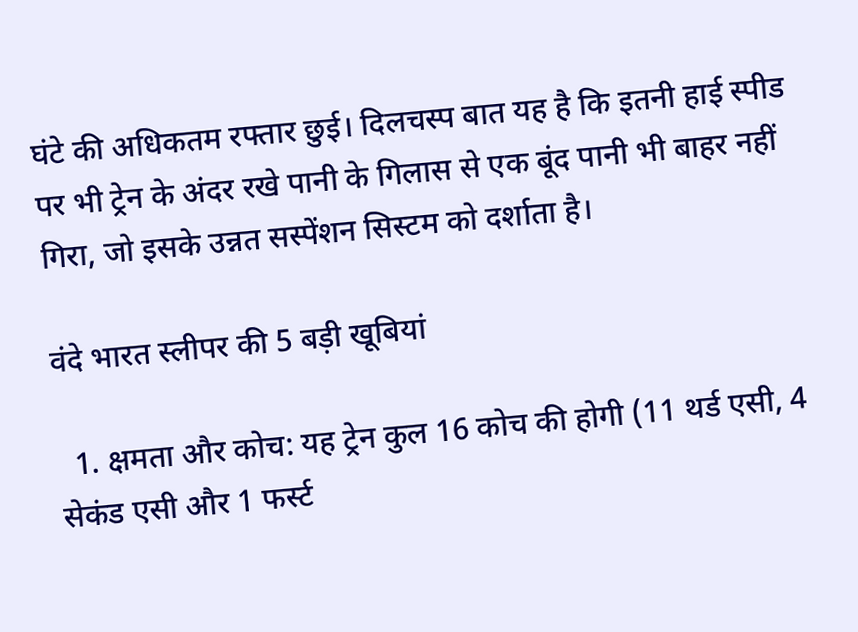घंटे की अधिकतम रफ्तार छुई। दिलचस्प बात यह है कि इतनी हाई स्पीड पर भी ट्रेन के अंदर रखे पानी के गिलास से एक बूंद पानी भी बाहर नहीं गिरा, जो इसके उन्नत सस्पेंशन सिस्टम को दर्शाता है।

वंदे भारत स्लीपर की 5 बड़ी खूबियां

  1. क्षमता और कोच: यह ट्रेन कुल 16 कोच की होगी (11 थर्ड एसी, 4 सेकंड एसी और 1 फर्स्ट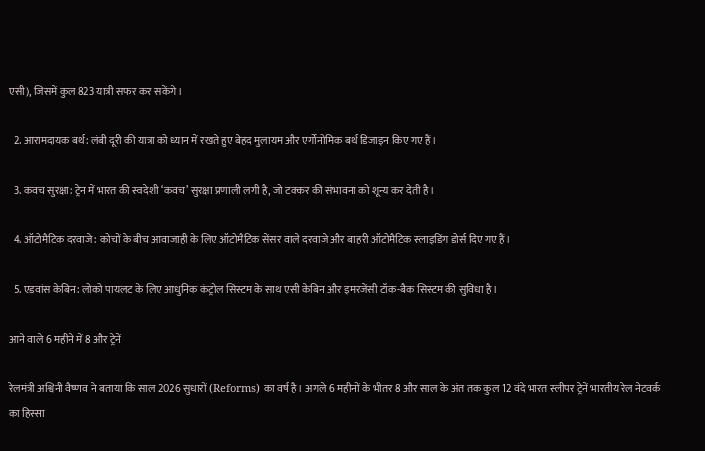एसी), जिसमें कुल 823 यात्री सफर कर सकेंगे।

  2. आरामदायक बर्थ: लंबी दूरी की यात्रा को ध्यान में रखते हुए बेहद मुलायम और एर्गोनोमिक बर्थ डिजाइन किए गए हैं।

  3. कवच सुरक्षा: ट्रेन में भारत की स्वदेशी ‘कवच’ सुरक्षा प्रणाली लगी है, जो टक्कर की संभावना को शून्य कर देती है।

  4. ऑटोमैटिक दरवाजे: कोचों के बीच आवाजाही के लिए ऑटोमैटिक सेंसर वाले दरवाजे और बाहरी ऑटोमैटिक स्लाइडिंग डोर्स दिए गए हैं।

  5. एडवांस केबिन: लोको पायलट के लिए आधुनिक कंट्रोल सिस्टम के साथ एसी केबिन और इमरजेंसी टॉक-बैक सिस्टम की सुविधा है।

आने वाले 6 महीने में 8 और ट्रेनें

रेलमंत्री अश्विनी वैष्णव ने बताया कि साल 2026 सुधारों (Reforms) का वर्ष है। अगले 6 महीनों के भीतर 8 और साल के अंत तक कुल 12 वंदे भारत स्लीपर ट्रेनें भारतीय रेल नेटवर्क का हिस्सा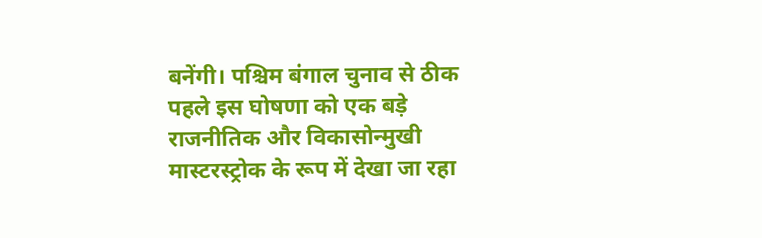बनेंगी। पश्चिम बंगाल चुनाव से ठीक पहले इस घोषणा को एक बड़े राजनीतिक और विकासोन्मुखी मास्टरस्ट्रोक के रूप में देखा जा रहा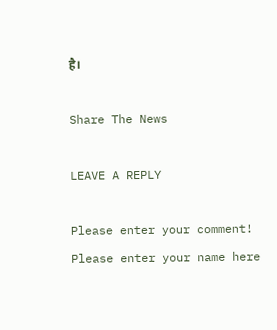है।

Share The News

LEAVE A REPLY

Please enter your comment!
Please enter your name here